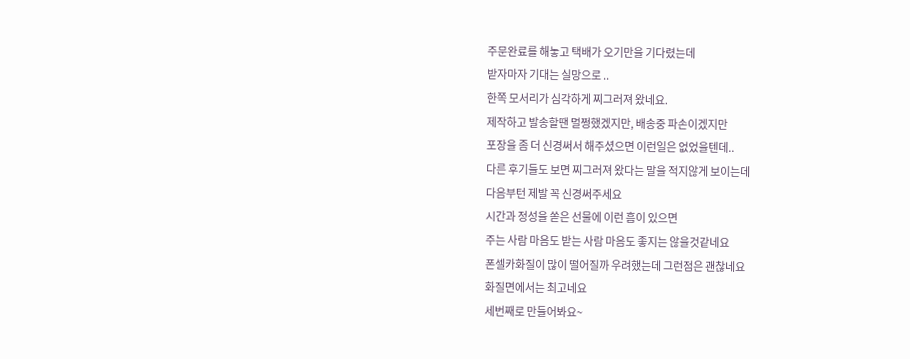주문완료를 해놓고 택배가 오기만을 기다렸는데
받자마자 기대는 실망으로 ..
한쪽 모서리가 심각하게 찌그러져 왔네요.
제작하고 발송할땐 멀쩡했겠지만, 배송중 파손이겠지만
포장을 좀 더 신경써서 해주셨으면 이런일은 없었을텐데..
다른 후기들도 보면 찌그러져 왔다는 말을 적지않게 보이는데
다음부턴 제발 꼭 신경써주세요
시간과 정성을 쏟은 선물에 이런 흠이 있으면
주는 사람 마음도 받는 사람 마음도 좋지는 않을것같네요
폰셀카화질이 많이 떨어질까 우려했는데 그런점은 괜찮네요
화질면에서는 최고네요
세번째로 만들어봐요~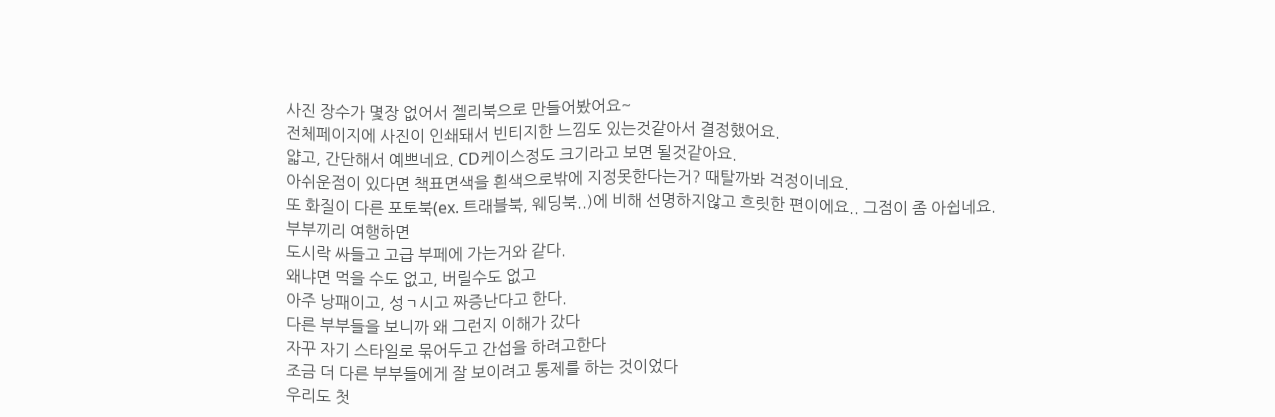사진 장수가 몇장 없어서 젤리북으로 만들어봤어요~
전체페이지에 사진이 인쇄돼서 빈티지한 느낌도 있는것같아서 결정했어요.
얇고, 간단해서 예쁘네요. CD케이스정도 크기라고 보면 될것같아요.
아쉬운점이 있다면 책표면색을 흰색으로밖에 지정못한다는거? 때탈까봐 걱정이네요.
또 화질이 다른 포토북(ex. 트래블북, 웨딩북..)에 비해 선명하지않고 흐릿한 편이에요.. 그점이 좀 아쉽네요.
부부끼리 여행하면
도시락 싸들고 고급 부페에 가는거와 같다.
왜냐면 먹을 수도 없고, 버릴수도 없고
아주 낭패이고, 성ㄱ시고 짜증난다고 한다.
다른 부부들을 보니까 왜 그런지 이해가 갔다
자꾸 자기 스타일로 묶어두고 간섭을 하려고한다
조금 더 다른 부부들에게 잘 보이려고 통제를 하는 것이었다
우리도 첫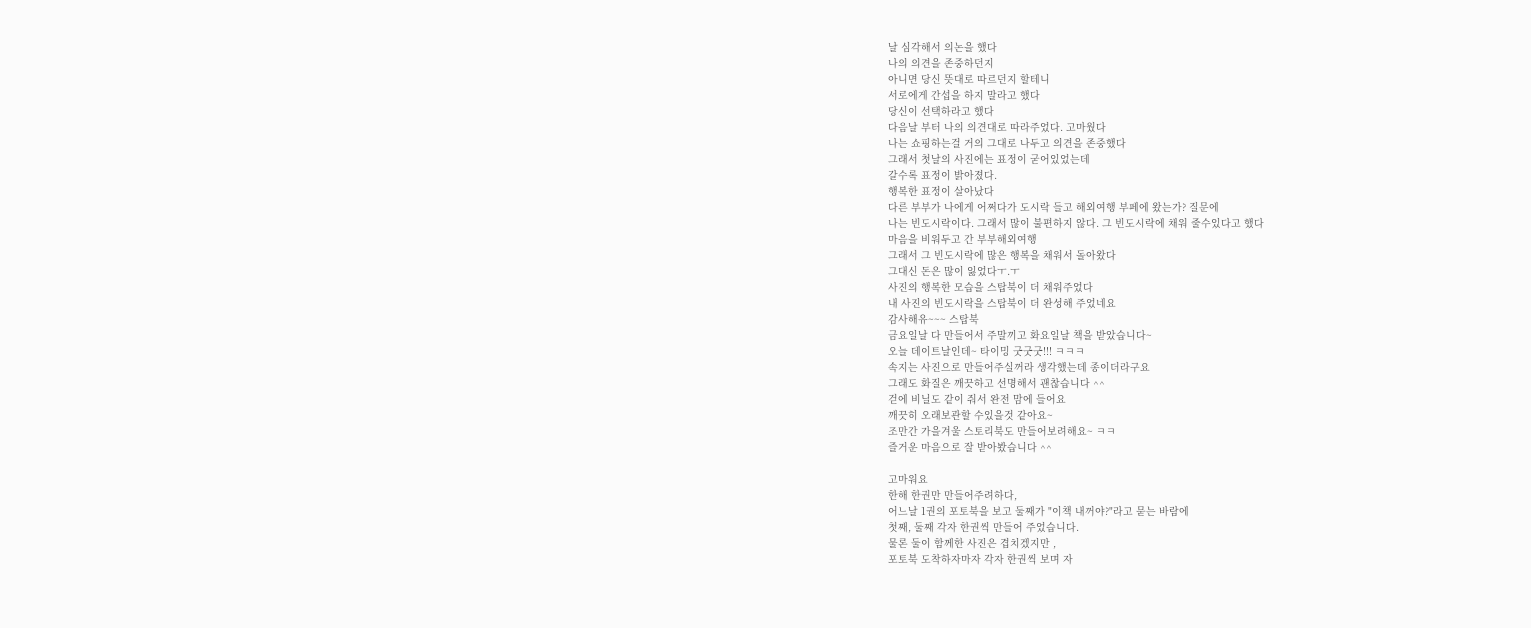날 심각해서 의논을 했다
나의 의견을 존중하던지
아니면 당신 뜻대로 따르던지 할테니
서로에게 간섭을 하지 말라고 했다
당신이 선택하라고 했다
다음날 부터 나의 의견대로 따라주었다. 고마웠다
나는 쇼핑하는걸 거의 그대로 나두고 의견을 존중했다
그래서 첫날의 사진에는 표정이 굳어있었는데
갈수록 표정이 밝아졌다.
행복한 표정이 살아났다
다른 부부가 나에게 어쩌다가 도시락 들고 해외여행 부페에 왔는가? 질문에
나는 빈도시락이다. 그래서 많이 불편하지 않다. 그 빈도시락에 채워 줄수있다고 했다
마음을 비워두고 간 부부해외여행
그래서 그 빈도시락에 많은 행복을 채워서 돌아왔다
그대신 돈은 많이 잃었다ㅜ.ㅜ
사진의 행복한 모습을 스탑북이 더 채워주었다
내 사진의 빈도시락을 스탑북이 더 완성해 주었네요
감사해유~~~ 스탑북
금요일날 다 만들어서 주말끼고 화요일날 책을 받았습니다~
오늘 데이트날인데~ 타이밍 굿굿굿!!! ㅋㅋㅋ
속지는 사진으로 만들어주실꺼라 생각했는데 종이더라구요
그래도 화질은 깨끗하고 선명해서 괜찮습니다 ^^
걷에 비닐도 같이 줘서 완전 맘에 들어요
깨끗히 오래보관할 수있을것 같아요~
조만간 가을겨울 스토리북도 만들어보려해요~ ㅋㅋ
즐거운 마음으로 잘 받아봤습니다 ^^

고마워요
한해 한권만 만들어주려하다,
어느날 1권의 포토북을 보고 둘째가 "이책 내꺼야?"라고 묻는 바람에
첫째, 둘째 각자 한권씩 만들어 주었습니다.
물론 둘이 함께한 사진은 겹치겠지만 ,
포토북 도착하자마자 각자 한권씩 보며 자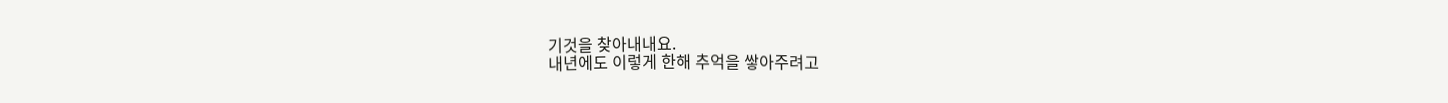기것을 찾아내내요.
내년에도 이렇게 한해 추억을 쌓아주려고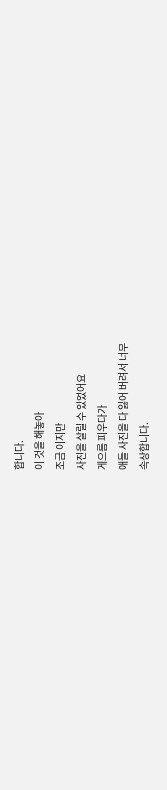합니다.
이 것을 해놓아
조금 이지만
사진을 살릴 수 있었어요
게으름 피우다가
애들 사진을 다 잃어 버려서 너무
속상합니다.